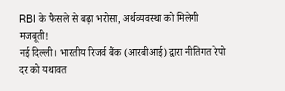RBI के फैसले से बढ़ा भरोसा, अर्थव्यवस्था को मिलेगी मजबूती!
नई दिल्ली। भारतीय रिजर्व बैंक (आरबीआई) द्वारा नीतिगत रेपो दर को यथावत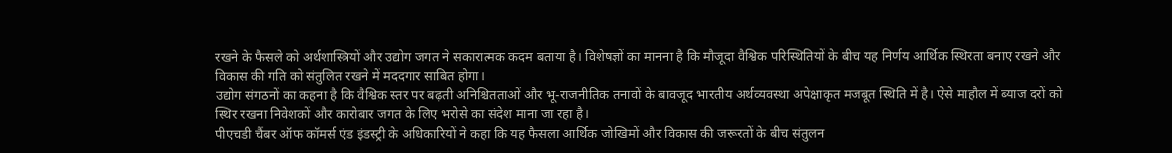रखने के फैसले को अर्थशास्त्रियों और उद्योग जगत ने सकारात्मक कदम बताया है। विशेषज्ञों का मानना है कि मौजूदा वैश्विक परिस्थितियों के बीच यह निर्णय आर्थिक स्थिरता बनाए रखने और विकास की गति को संतुलित रखने में मददगार साबित होगा।
उद्योग संगठनों का कहना है कि वैश्विक स्तर पर बढ़ती अनिश्चितताओं और भू-राजनीतिक तनावों के बावजूद भारतीय अर्थव्यवस्था अपेक्षाकृत मजबूत स्थिति में है। ऐसे माहौल में ब्याज दरों को स्थिर रखना निवेशकों और कारोबार जगत के लिए भरोसे का संदेश माना जा रहा है।
पीएचडी चैंबर ऑफ कॉमर्स एंड इंडस्ट्री के अधिकारियों ने कहा कि यह फैसला आर्थिक जोखिमों और विकास की जरूरतों के बीच संतुलन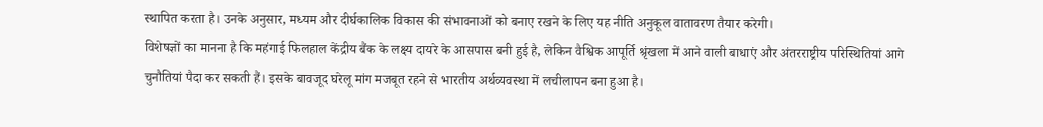स्थापित करता है। उनके अनुसार, मध्यम और दीर्घकालिक विकास की संभावनाओं को बनाए रखने के लिए यह नीति अनुकूल वातावरण तैयार करेगी।
विशेषज्ञों का मानना है कि महंगाई फिलहाल केंद्रीय बैंक के लक्ष्य दायरे के आसपास बनी हुई है, लेकिन वैश्विक आपूर्ति श्रृंखला में आने वाली बाधाएं और अंतरराष्ट्रीय परिस्थितियां आगे चुनौतियां पैदा कर सकती हैं। इसके बावजूद घरेलू मांग मजबूत रहने से भारतीय अर्थव्यवस्था में लचीलापन बना हुआ है।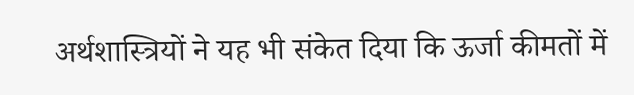अर्थशास्त्रियों ने यह भी संकेत दिया कि ऊर्जा कीमतों में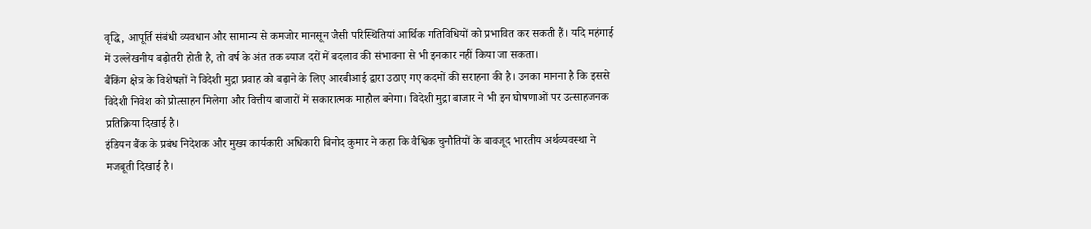वृद्धि, आपूर्ति संबंधी व्यवधान और सामान्य से कमजोर मानसून जैसी परिस्थितियां आर्थिक गतिविधियों को प्रभावित कर सकती हैं। यदि महंगाई में उल्लेखनीय बढ़ोतरी होती है, तो वर्ष के अंत तक ब्याज दरों में बदलाव की संभावना से भी इनकार नहीं किया जा सकता।
बैंकिंग क्षेत्र के विशेषज्ञों ने विदेशी मुद्रा प्रवाह को बढ़ाने के लिए आरबीआई द्वारा उठाए गए कदमों की सराहना की है। उनका मानना है कि इससे विदेशी निवेश को प्रोत्साहन मिलेगा और वित्तीय बाजारों में सकारात्मक माहौल बनेगा। विदेशी मुद्रा बाजार ने भी इन घोषणाओं पर उत्साहजनक प्रतिक्रिया दिखाई है।
इंडियन बैंक के प्रबंध निदेशक और मुख्य कार्यकारी अधिकारी बिनोद कुमार ने कहा कि वैश्विक चुनौतियों के बावजूद भारतीय अर्थव्यवस्था ने मजबूती दिखाई है।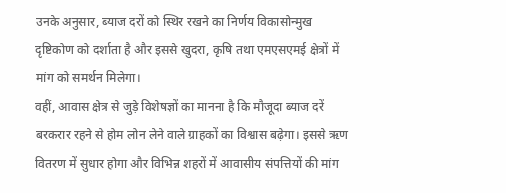उनके अनुसार, ब्याज दरों को स्थिर रखने का निर्णय विकासोन्मुख दृष्टिकोण को दर्शाता है और इससे खुदरा, कृषि तथा एमएसएमई क्षेत्रों में मांग को समर्थन मिलेगा।
वहीं, आवास क्षेत्र से जुड़े विशेषज्ञों का मानना है कि मौजूदा ब्याज दरें बरकरार रहने से होम लोन लेने वाले ग्राहकों का विश्वास बढ़ेगा। इससे ऋण वितरण में सुधार होगा और विभिन्न शहरों में आवासीय संपत्तियों की मांग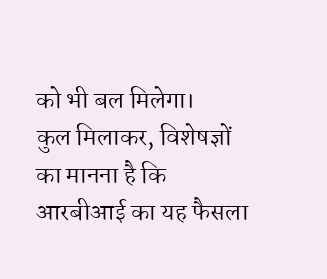को भी बल मिलेगा।
कुल मिलाकर, विशेषज्ञों का मानना है कि आरबीआई का यह फैसला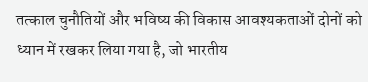तत्काल चुनौतियों और भविष्य की विकास आवश्यकताओं दोनों को ध्यान में रखकर लिया गया है, जो भारतीय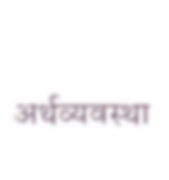अर्थव्यवस्था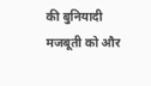की बुनियादी मजबूती को और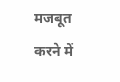मजबूत करने में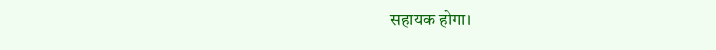सहायक होगा।